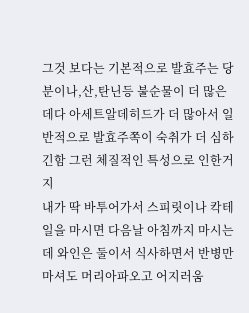그것 보다는 기본적으로 발효주는 당분이나,산,탄닌등 불순물이 더 많은데다 아세트알데히드가 더 많아서 일반적으로 발효주쪽이 숙취가 더 심하긴함 그런 체질적인 특성으로 인한거지
내가 딱 바투어가서 스피릿이나 칵테일을 마시면 다음날 아침까지 마시는데 와인은 둘이서 식사하면서 반병만 마셔도 머리아파오고 어지러움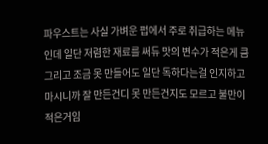파우스트는 사실 가벼운 펍에서 주로 취급하는 메뉴인데 일단 저렴한 재료를 써듀 맛의 변수가 적은게 큼 그리고 조금 못 만들어도 일단 독하다는걸 인지하고 마시니까 잘 만든건디 못 만든건지도 모르고 불만이 적은거임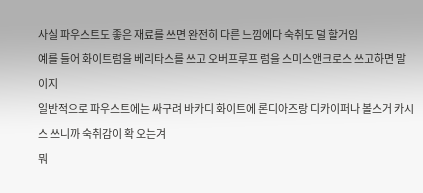사실 파우스트도 좋은 재료를 쓰면 완전히 다른 느낌에다 숙취도 덜 할거임
예를 들어 화이트럼을 베리타스를 쓰고 오버프루프 럼을 스미스앤크로스 쓰고하면 말이지
일반적으로 파우스트에는 싸구려 바카디 화이트에 론디아즈랑 디카이퍼나 볼스거 카시스 쓰니까 숙취감이 확 오는겨
뭐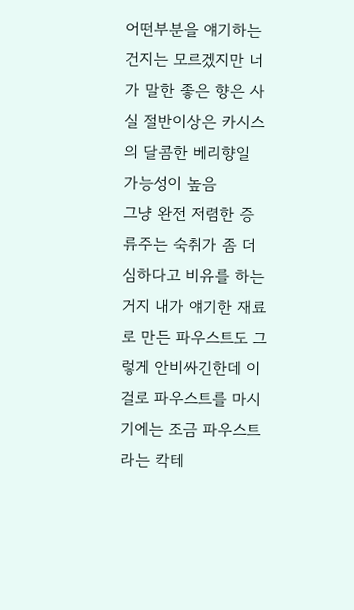어떤부분을 얘기하는건지는 모르겠지만 너가 말한 좋은 향은 사실 절반이상은 카시스의 달콤한 베리향일 가능성이 높음
그냥 완전 저렴한 증류주는 숙취가 좀 더 심하다고 비유를 하는거지 내가 얘기한 재료로 만든 파우스트도 그렇게 안비싸긴한데 이걸로 파우스트를 마시기에는 조금 파우스트라는 칵테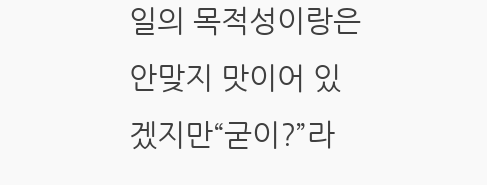일의 목적성이랑은 안맞지 맛이어 있겠지만“굳이?”라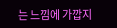는 느낌에 가깝지